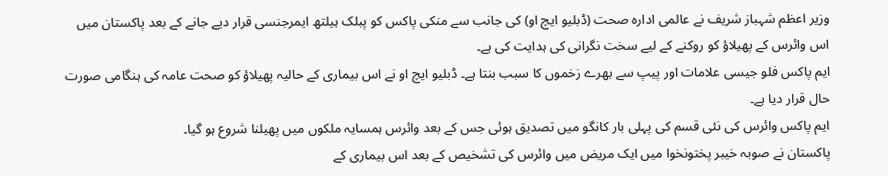وزیر اعظم شہباز شریف نے عالمی ادارہ صحت (ڈبلیو ایچ او) کی جانب سے منکی پاکس کو پبلک ہیلتھ ایمرجنسی قرار دیے جانے کے بعد پاکستان میں اس وائرس کے پھیلاؤ کو روکنے کے لیے سخت نگرانی کی ہدایت کی ہے۔
ایم پاکس فلو جیسی علامات اور پیپ سے بھرے زخموں کا سبب بنتا ہے۔ ڈبلیو ایچ او نے اس بیماری کے حالیہ پھیلاؤ کو صحت عامہ کی ہنگامی صورت حال قرار دیا ہے۔
ایم پاکس وائرس کی نئی قسم کی پہلی بار کانگو میں تصدیق ہوئی جس کے بعد وائرس ہمسایہ ملکوں میں پھیلنا شروع ہو گیا۔
پاکستان نے صوبہ خیبر پختونخوا میں ایک مریض میں وائرس کی تشخیص کے بعد اس بیماری کے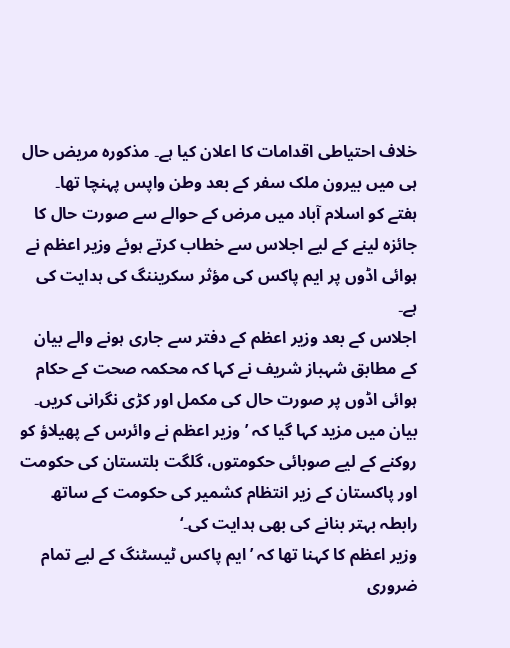خلاف احتیاطی اقدامات کا اعلان کیا ہے۔ مذکورہ مریض حال ہی میں بیرون ملک سفر کے بعد وطن واپس پہنچا تھا۔
ہفتے کو اسلام آباد میں مرض کے حوالے سے صورت حال کا جائزہ لینے کے لیے اجلاس سے خطاب کرتے ہوئے وزیر اعظم نے ہوائی اڈوں پر ایم پاکس کی مؤثر سکریننگ کی ہدایت کی ہے۔
اجلاس کے بعد وزیر اعظم کے دفتر سے جاری ہونے والے بیان کے مطابق شہباز شریف نے کہا کہ محکمہ صحت کے حکام ہوائی اڈوں پر صورت حال کی مکمل اور کڑی نگرانی کریں۔
بیان میں مزید کہا گیا کہ ’وزیر اعظم نے وائرس کے پھیلاؤ کو روکنے کے لیے صوبائی حکومتوں، گلگت بلتستان کی حکومت اور پاکستان کے زیر انتظام کشمیر کی حکومت کے ساتھ رابطہ بہتر بنانے کی بھی ہدایت کی۔‘
وزیر اعظم کا کہنا تھا کہ ’ایم پاکس ٹیسٹنگ کے لیے تمام ضروری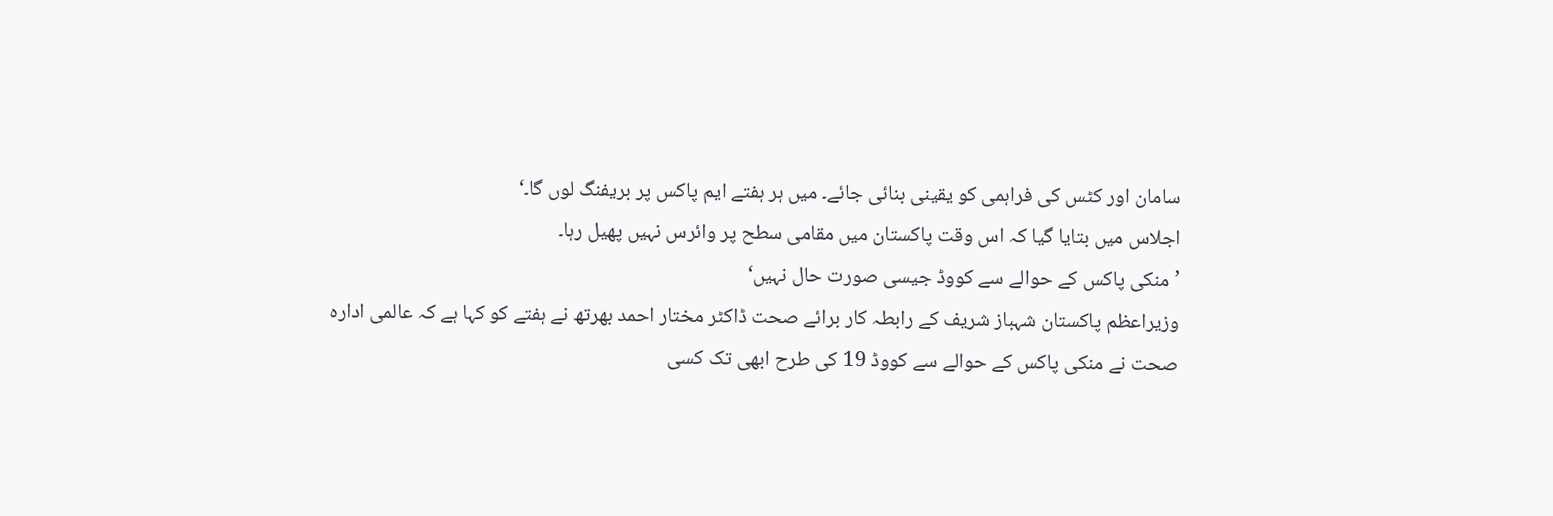سامان اور کٹس کی فراہمی کو یقینی بنائی جائے۔ میں ہر ہفتے ایم پاکس پر بریفنگ لوں گا۔‘
اجلاس میں بتایا گیا کہ اس وقت پاکستان میں مقامی سطح پر وائرس نہیں پھیل رہا۔
’منکی پاکس کے حوالے سے کووڈ جیسی صورت حال نہیں‘
وزیراعظم پاکستان شہباز شریف کے رابطہ کار برائے صحت ڈاکٹر مختار احمد بھرتھ نے ہفتے کو کہا ہے کہ عالمی ادارہ صحت نے منکی پاکس کے حوالے سے کووڈ 19 کی طرح ابھی تک کسی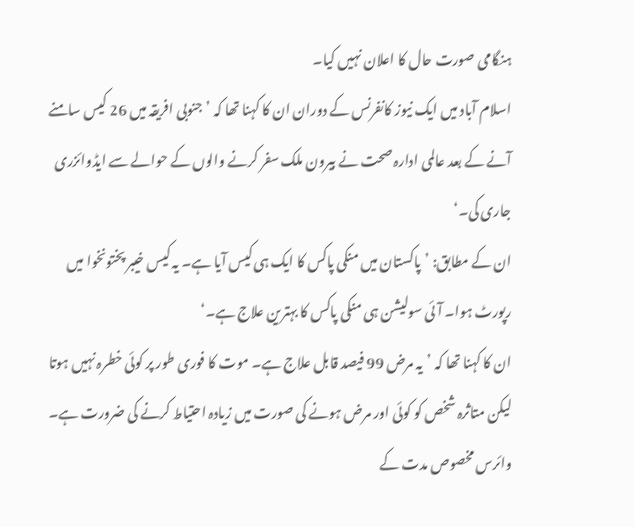ہنگامی صورت حال کا اعلان نہیں کیا۔
اسلام آباد میں ایک نیوز کانفرنس کے دوران ان کا کہنا تھا کہ ’جنوبی افریقہ میں 26 کیس سامنے آنے کے بعد عالمی ادارہ صحت نے بیرون ملک سفر کرنے والوں کے حوالے سے ایڈوائزری جاری کی۔‘
ان کے مطابق: ’پاکستان میں منکی پاکس کا ایک ہی کیس آیا ہے۔ یہ کیس خیبر پختونخوا میں رپورٹ ہوا۔ آئی سولیشن ہی منکی پاکس کا بہترین علاج ہے۔‘
ان کا کہنا تھا کہ ’یہ مرض 99 فیصد قابل علاج ہے۔ موت کا فوری طور پر کوئی خطرہ نہیں ہوتا لیکن متاثرہ شخص کو کوئی اور مرض ہونے کی صورت میں زیادہ احتیاط کرنے کی ضرورت ہے۔ وائرس مخصوص مدت کے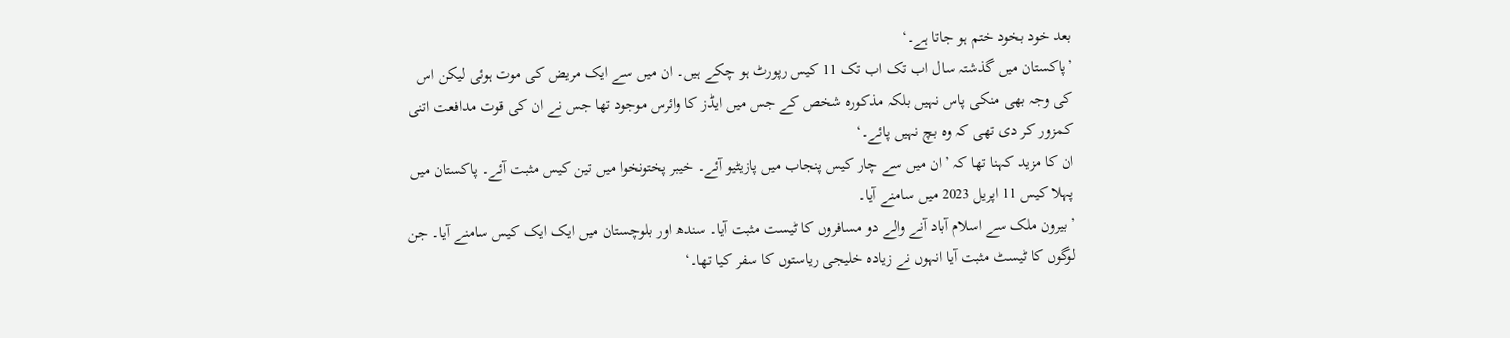بعد خود بخود ختم ہو جاتا ہے۔‘
’پاکستان میں گذشتہ سال اب تک اب تک 11 کیس رپورٹ ہو چکے ہیں۔ ان میں سے ایک مریض کی موت ہوئی لیکن اس کی وجہ بھی منکی پاس نہیں بلکہ مذکورہ شخص کے جس میں ایڈز کا وائرس موجود تھا جس نے ان کی قوت مدافعت اتنی کمزور کر دی تھی کہ وہ بچ نہیں پائے۔‘
ان کا مزید کہنا تھا کہ ’ان میں سے چار کیس پنجاب میں پازیٹیو آئے۔ خیبر پختونخوا میں تین کیس مثبت آئے۔ پاکستان میں پہلا کیس 11 اپریل 2023 میں سامنے آیا۔
’بیرون ملک سے اسلام آباد آنے والے دو مسافروں کا ٹیست مثبت آیا۔ سندھ اور بلوچستان میں ایک ایک کیس سامنے آیا۔ جن لوگوں کا ٹیسٹ مثبت آیا انہوں نے زیادہ خلیجی ریاستوں کا سفر کیا تھا۔‘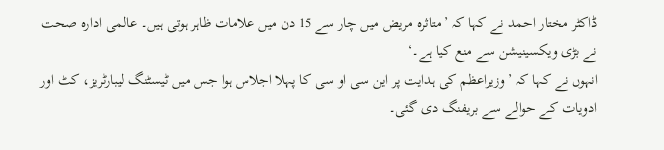ڈاکٹر مختار احمد نے کہا کہ ’متاثرہ مریض میں چار سے 15 دن میں علامات ظاہر ہوتی ہیں۔ عالمی ادارہ صحت نے بڑی ویکسینیشن سے منع کیا ہے۔‘
انہوں نے کہا کہ ’وزیراعظم کی ہدایت پر این سی او سی کا پہلا اجلاس ہوا جس میں ٹیسٹنگ لیبارٹریز، کٹ اور ادویات کے حوالے سے بریفنگ دی گئی۔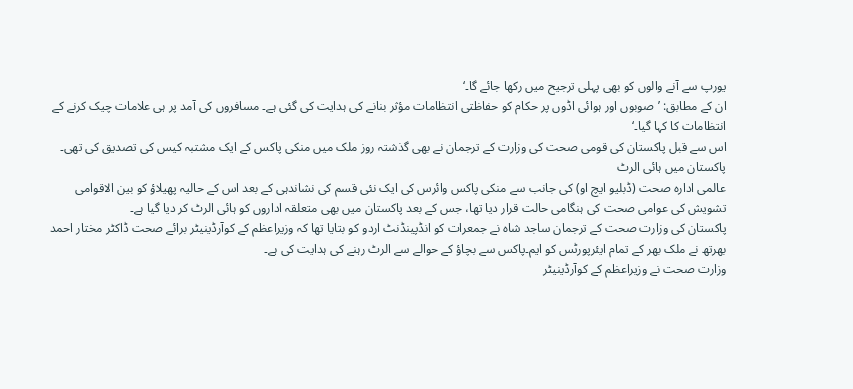یورپ سے آنے والوں کو بھی پہلی ترجیح میں رکھا جائے گا۔‘
ان کے مطابق: ’صوبوں اور ہوائی اڈوں پر حکام کو حفاظتی انتظامات مؤثر بنانے کی ہدایت کی گئی ہے۔ مسافروں کی آمد پر ہی علامات چیک کرنے کے انتظامات کا کہا گیا۔‘
اس سے قبل پاکستان کی قومی صحت کی وزارت کے ترجمان نے بھی گذشتہ روز ملک میں منکی پاکس کے ایک مشتبہ کیس کی تصدیق کی تھی۔
پاکستان میں ہائی الرٹ
عالمی ادارہ صحت (ڈبلیو ایچ او) کی جانب سے منکی پاکس وائرس کی ایک نئی قسم کی نشاندہی کے بعد اس کے حالیہ پھیلاؤ کو بین الاقوامی تشویش کی عوامی صحت کی ہنگامی حالت قرار دیا تھا، جس کے بعد پاکستان میں بھی متعلقہ اداروں کو ہائی الرٹ کر دیا گیا ہے۔
پاکستان کی وزارت صحت کے ترجمان ساجد شاہ نے جمعرات کو انڈپینڈنٹ اردو کو بتایا تھا کہ وزیراعظم کے کوآرڈینیٹر برائے صحت ڈاکٹر مختار احمد بھرتھ نے ملک بھر کے تمام ایئرپورٹس کو ایم۔پاکس سے بچاؤ کے حوالے سے الرٹ رہنے کی ہدایت کی ہے۔
وزارت صحت نے وزیراعظم کے کوآرڈینیٹر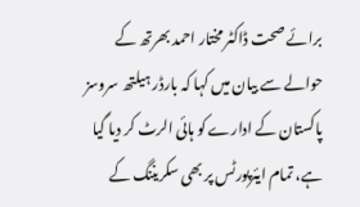برائے صحت ڈاکٹر مختار احمد بھرتھ کے حوالے سے بیان میں کہا کہ بارڈر ہیلتھ سروسز پاکستان کے ادارے کو ہائی الرٹ کر دیا گیا ہے، تمام ایئرپورٹس پر بھی سکریننگ کے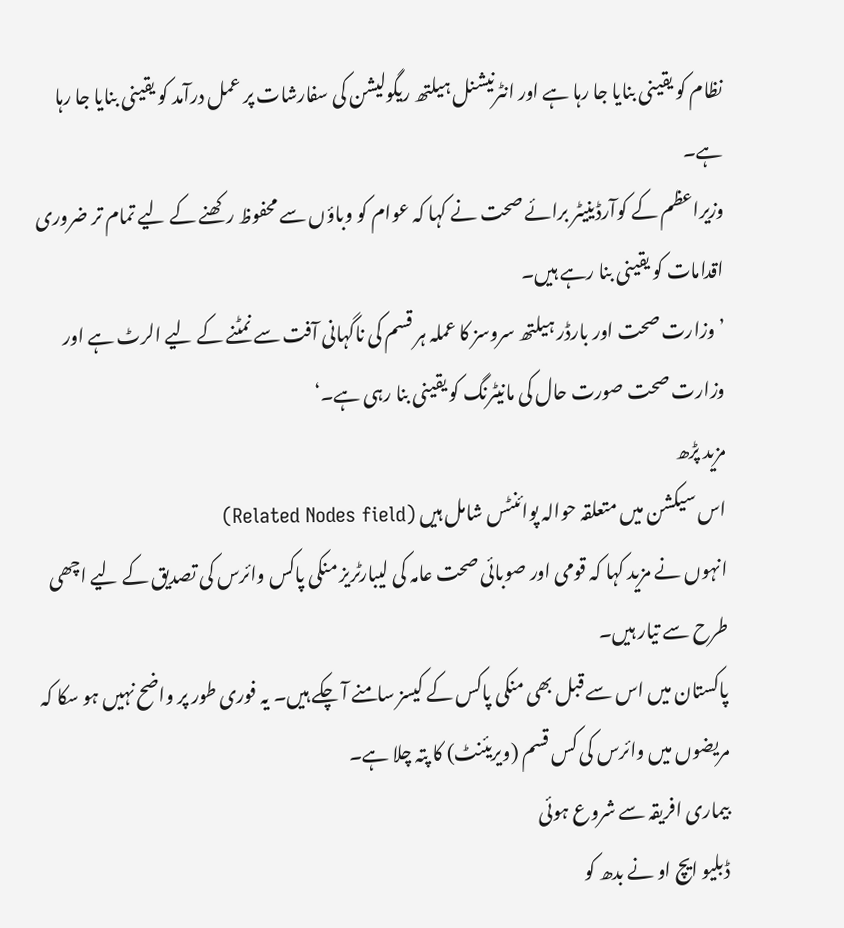نظام کو یقینی بنایا جا رہا ہے اور انٹرنیشنل ہیلتھ ریگولیشن کی سفارشات پر عمل درآمد کو یقینی بنایا جا رہا ہے۔
وزیراعظم کے کوآرڈینیٹر برائے صحت نے کہا کہ عوام کو وباؤں سے محفوظ رکھنے کے لیے تمام تر ضروری اقدامات کو یقینی بنا رہے ہیں۔
’وزارت صحت اور بارڈر ہیلتھ سروسز کا عملہ ہر قسم کی ناگہانی آفت سے نمٹنے کے لیے الرٹ ہے اور وزارت صحت صورت حال کی مانیٹرنگ کو یقینی بنا رہی ہے۔‘
مزید پڑھ
اس سیکشن میں متعلقہ حوالہ پوائنٹس شامل ہیں (Related Nodes field)
انہوں نے مزید کہا کہ قومی اور صوبائی صحت عامہ کی لیبارٹریز منکی پاکس وائرس کی تصدیق کے لیے اچھی طرح سے تیار ہیں۔
پاکستان میں اس سے قبل بھی منکی پاکس کے کیسز سامنے آ چکے ہیں۔ یہ فوری طور پر واضح نہیں ہو سکا کہ مریضوں میں وائرس کی کس قسم (ویریئنٹ) کا پتہ چلا ہے۔
بیماری افریقہ سے شروع ہوئی
ڈبلیو ایچ او نے بدھ کو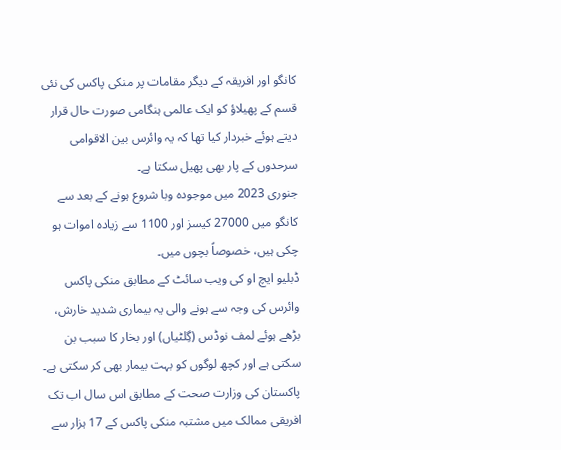کانگو اور افریقہ کے دیگر مقامات پر منکی پاکس کی نئی قسم کے پھیلاؤ کو ایک عالمی ہنگامی صورت حال قرار دیتے ہوئے خبردار کیا تھا کہ یہ وائرس بین الاقوامی سرحدوں کے پار بھی پھیل سکتا ہے۔
جنوری 2023 میں موجودہ وبا شروع ہونے کے بعد سے کانگو میں 27000 کیسز اور 1100 سے زیادہ اموات ہو چکی ہیں، خصوصاً بچوں میں۔
ڈبلیو ایچ او کی ویب سائٹ کے مطابق منکی پاکس وائرس کی وجہ سے ہونے والی یہ بیماری شدید خارش، بڑھے ہوئے لمف نوڈس (گِلٹیاں) اور بخار کا سبب بن سکتی ہے اور کچھ لوگوں کو بہت بیمار بھی کر سکتی ہے۔
پاکستان کی وزارت صحت کے مطابق اس سال اب تک افریقی ممالک میں مشتبہ منکی پاکس کے 17 ہزار سے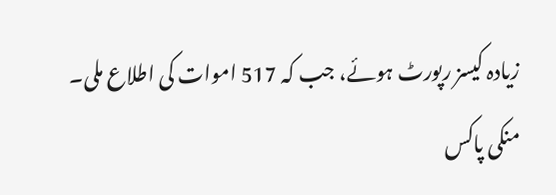زیادہ کیسز رپورٹ ہوئے، جب کہ 517 اموات کی اطلاع ملی۔
منکی پاکس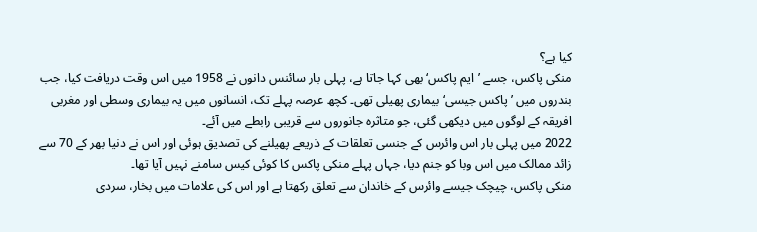کیا ہے؟
منکی پاکس، جسے ’ایم پاکس‘ بھی کہا جاتا ہے، پہلی بار سائنس دانوں نے 1958 میں اس وقت دریافت کیا، جب بندروں میں ’پاکس جیسی‘ بیماری پھیلی تھی۔ کچھ عرصہ پہلے تک، انسانوں میں یہ بیماری وسطی اور مغربی افریقہ کے لوگوں میں دیکھی گئی، جو متاثرہ جانوروں سے قریبی رابطے میں آئے۔
2022 میں پہلی بار اس وائرس کے جنسی تعلقات کے ذریعے پھیلنے کی تصدیق ہوئی اور اس نے دنیا بھر کے 70 سے زائد ممالک میں اس وبا کو جنم دیا، جہاں پہلے منکی پاکس کا کوئی کیس سامنے نہیں آیا تھا۔
منکی پاکس، چیچک جیسے وائرس کے خاندان سے تعلق رکھتا ہے اور اس کی علامات میں بخار، سردی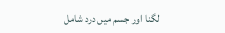لگنا اور جسم میں درد شامل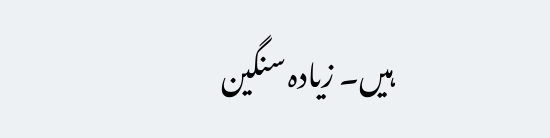ہیں۔ زیادہ سنگین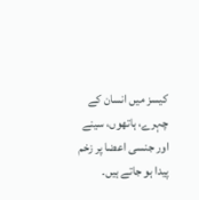کیسز میں انسان کے چہرے، ہاتھوں، سینے اور جنسی اعضا پر زخم پیدا ہو جاتے ہیں۔